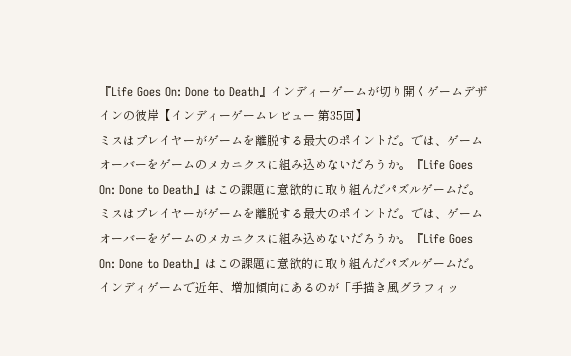『Life Goes On: Done to Death』インディーゲームが切り開くゲームデザインの彼岸【インディーゲームレビュー 第35回】
ミスはプレイヤーがゲームを離脱する最大のポイントだ。では、ゲームオーバーをゲームのメカニクスに組み込めないだろうか。『Life Goes On: Done to Death』はこの課題に意欲的に取り組んだパズルゲームだ。
ミスはプレイヤーがゲームを離脱する最大のポイントだ。では、ゲームオーバーをゲームのメカニクスに組み込めないだろうか。『Life Goes On: Done to Death』はこの課題に意欲的に取り組んだパズルゲームだ。
インディゲームで近年、増加傾向にあるのが「手描き風グラフィッ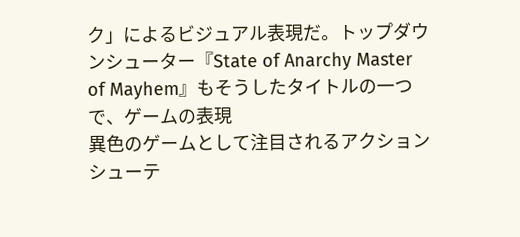ク」によるビジュアル表現だ。トップダウンシューター『State of Anarchy Master of Mayhem』もそうしたタイトルの一つで、ゲームの表現
異色のゲームとして注目されるアクションシューテ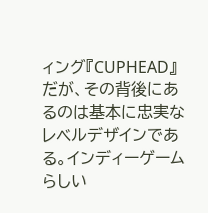ィング『CUPHEAD』だが、その背後にあるのは基本に忠実なレベルデザインである。インディーゲームらしい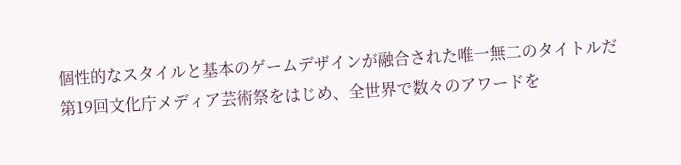個性的なスタイルと基本のゲームデザインが融合された唯一無二のタイトルだ
第19回文化庁メディア芸術祭をはじめ、全世界で数々のアワードを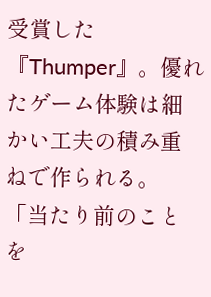受賞した『Thumper』。優れたゲーム体験は細かい工夫の積み重ねで作られる。「当たり前のことを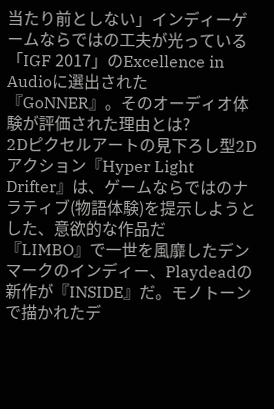当たり前としない」インディーゲームならではの工夫が光っている
「IGF 2017」のExcellence in Audioに選出された『GoNNER』。そのオーディオ体験が評価された理由とは?
2Dピクセルアートの見下ろし型2Dアクション『Hyper Light Drifter』は、ゲームならではのナラティブ(物語体験)を提示しようとした、意欲的な作品だ
『LIMBO』で一世を風靡したデンマークのインディー、Playdeadの新作が『INSIDE』だ。モノトーンで描かれたデ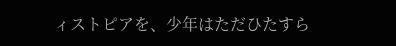ィストピアを、少年はただひたすら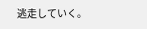逃走していく。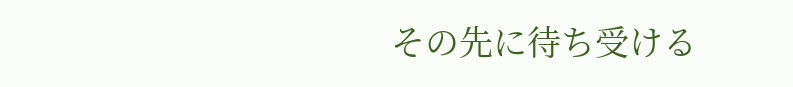その先に待ち受ける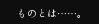ものとは……。